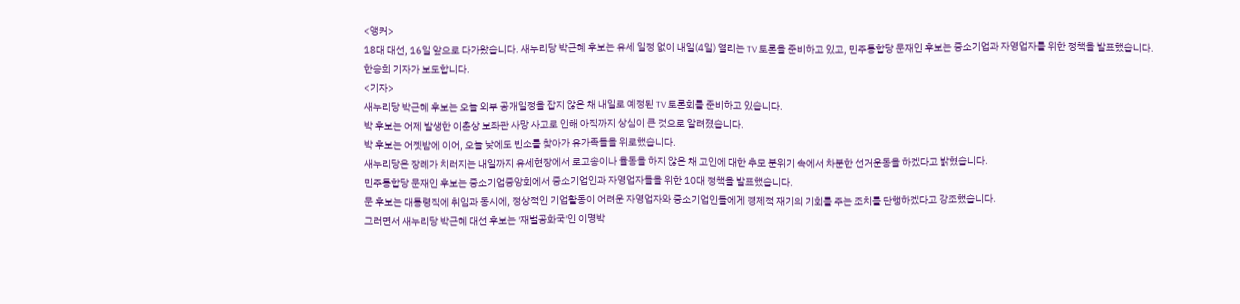<앵커>
18대 대선, 16일 앞으로 다가왔습니다. 새누리당 박근혜 후보는 유세 일정 없이 내일(4일) 열리는 TV 토론을 준비하고 있고, 민주통합당 문재인 후보는 중소기업과 자영업자를 위한 정책을 발표했습니다.
한승희 기자가 보도합니다.
<기자>
새누리당 박근혜 후보는 오늘 외부 공개일정을 잡지 않은 채 내일로 예정된 TV 토론회를 준비하고 있습니다.
박 후보는 어제 발생한 이춘상 보좌관 사망 사고로 인해 아직까지 상심이 큰 것으로 알려졌습니다.
박 후보는 어젯밤에 이어, 오늘 낮에도 빈소를 찾아가 유가족들을 위로했습니다.
새누리당은 장례가 치러지는 내일까지 유세현장에서 로고송이나 율동을 하지 않은 채 고인에 대한 추모 분위기 속에서 차분한 선거운동을 하겠다고 밝혔습니다.
민주통합당 문재인 후보는 중소기업중앙회에서 중소기업인과 자영업자들을 위한 10대 정책을 발표했습니다.
문 후보는 대통령직에 취임과 동시에, 정상적인 기업활동이 어려운 자영업자와 중소기업인들에게 경제적 재기의 기회를 주는 조치를 단행하겠다고 강조했습니다.
그러면서 새누리당 박근혜 대선 후보는 '재벌공화국'인 이명박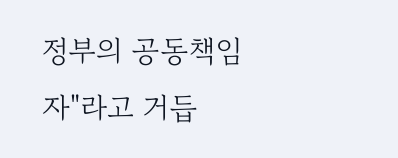정부의 공동책임자"라고 거듭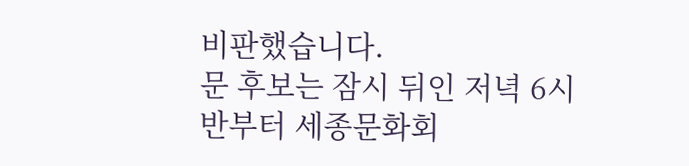비판했습니다.
문 후보는 잠시 뒤인 저녁 6시 반부터 세종문화회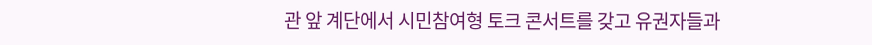관 앞 계단에서 시민참여형 토크 콘서트를 갖고 유권자들과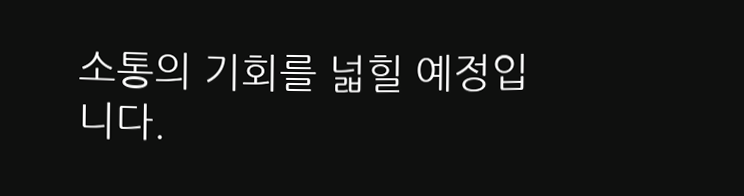소통의 기회를 넓힐 예정입니다.